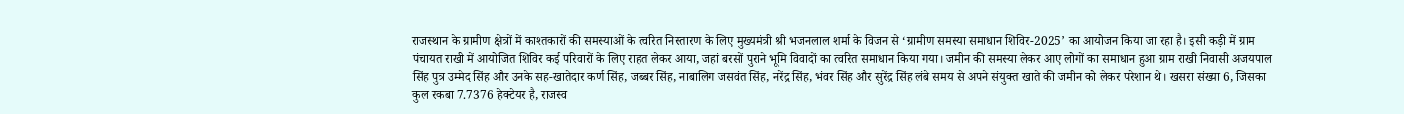राजस्थान के ग्रामीण क्षेत्रों में काश्तकारों की समस्याओं के त्वरित निस्तारण के लिए मुख्यमंत्री श्री भजनलाल शर्मा के विजन से ‘ग्रामीण समस्या समाधान शिविर-2025’ का आयोजन किया जा रहा है। इसी कड़ी में ग्राम पंचायत राखी में आयोजित शिविर कई परिवारों के लिए राहत लेकर आया, जहां बरसों पुराने भूमि विवादों का त्वरित समाधान किया गया। जमीन की समस्या लेकर आए लोगों का समाधान हुआ ग्राम राखी निवासी अजयपाल सिंह पुत्र उम्मेद सिंह और उनके सह-खातेदार कर्ण सिंह, जब्बर सिंह, नाबालिग जसवंत सिंह, नरेंद्र सिंह, भंवर सिंह और सुरेंद्र सिंह लंबे समय से अपने संयुक्त खाते की जमीन को लेकर परेशान थे। खसरा संख्या 6, जिसका कुल रकबा 7.7376 हेक्टेयर है, राजस्व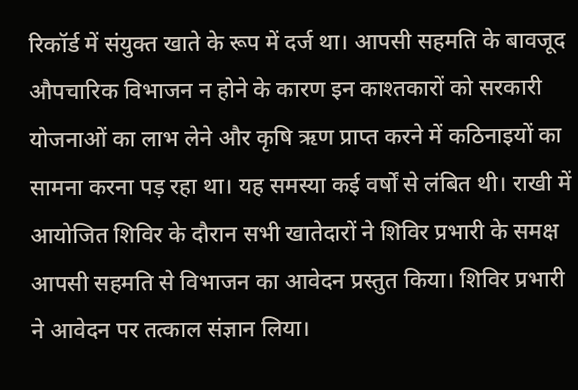रिकॉर्ड में संयुक्त खाते के रूप में दर्ज था। आपसी सहमति के बावजूद औपचारिक विभाजन न होने के कारण इन काश्तकारों को सरकारी योजनाओं का लाभ लेने और कृषि ऋण प्राप्त करने में कठिनाइयों का सामना करना पड़ रहा था। यह समस्या कई वर्षों से लंबित थी। राखी में आयोजित शिविर के दौरान सभी खातेदारों ने शिविर प्रभारी के समक्ष आपसी सहमति से विभाजन का आवेदन प्रस्तुत किया। शिविर प्रभारी ने आवेदन पर तत्काल संज्ञान लिया।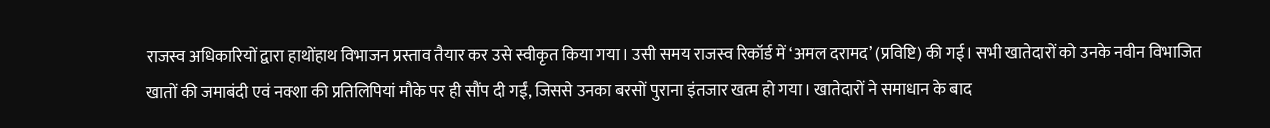राजस्व अधिकारियों द्वारा हाथोंहाथ विभाजन प्रस्ताव तैयार कर उसे स्वीकृत किया गया। उसी समय राजस्व रिकॉर्ड में ‘अमल दरामद’ (प्रविष्टि) की गई। सभी खातेदारों को उनके नवीन विभाजित खातों की जमाबंदी एवं नक्शा की प्रतिलिपियां मौके पर ही सौंप दी गईं, जिससे उनका बरसों पुराना इंतजार खत्म हो गया। खातेदारों ने समाधान के बाद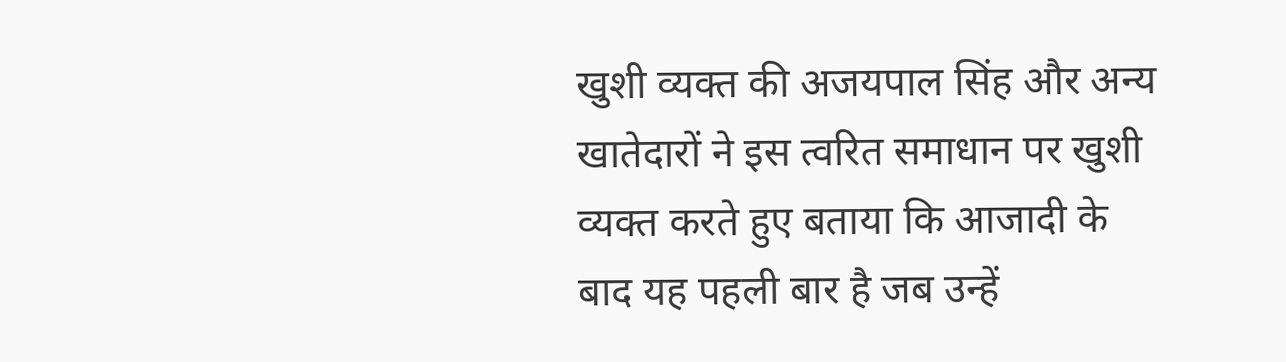खुशी व्यक्त की अजयपाल सिंह और अन्य खातेदारों ने इस त्वरित समाधान पर खुशी व्यक्त करते हुए बताया कि आजादी के बाद यह पहली बार है जब उन्हें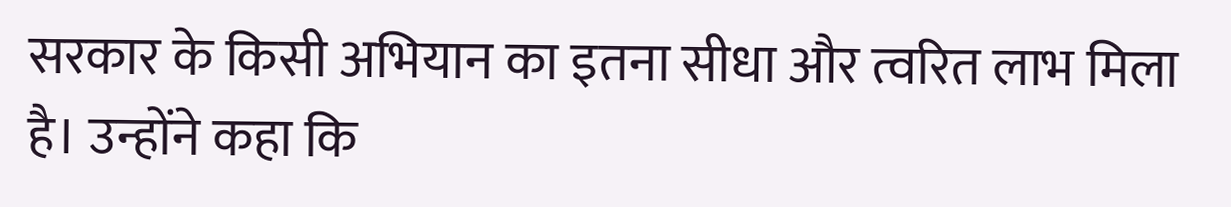सरकार के किसी अभियान का इतना सीधा और त्वरित लाभ मिला है। उन्होंने कहा कि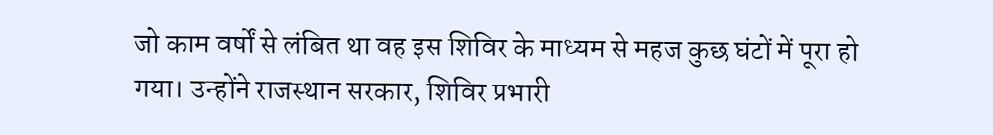जो काम वर्षों से लंबित था वह इस शिविर के माध्यम से महज कुछ घंटों में पूरा हो गया। उन्होंने राजस्थान सरकार, शिविर प्रभारी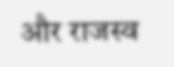और राजस्व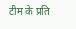टीम के प्रति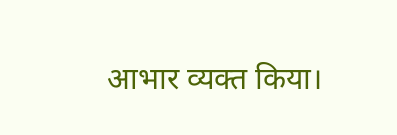आभार व्यक्त किया।